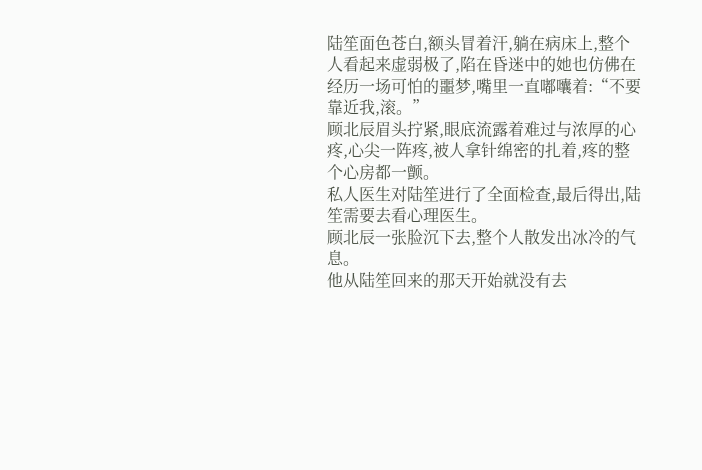陆笙面色苍白,额头冒着汗,躺在病床上,整个人看起来虚弱极了,陷在昏迷中的她也仿佛在经历一场可怕的噩梦,嘴里一直嘟囔着:“不要靠近我,滚。”
顾北辰眉头拧紧,眼底流露着难过与浓厚的心疼,心尖一阵疼,被人拿针绵密的扎着,疼的整个心房都一颤。
私人医生对陆笙进行了全面检查,最后得出,陆笙需要去看心理医生。
顾北辰一张脸沉下去,整个人散发出冰冷的气息。
他从陆笙回来的那天开始就没有去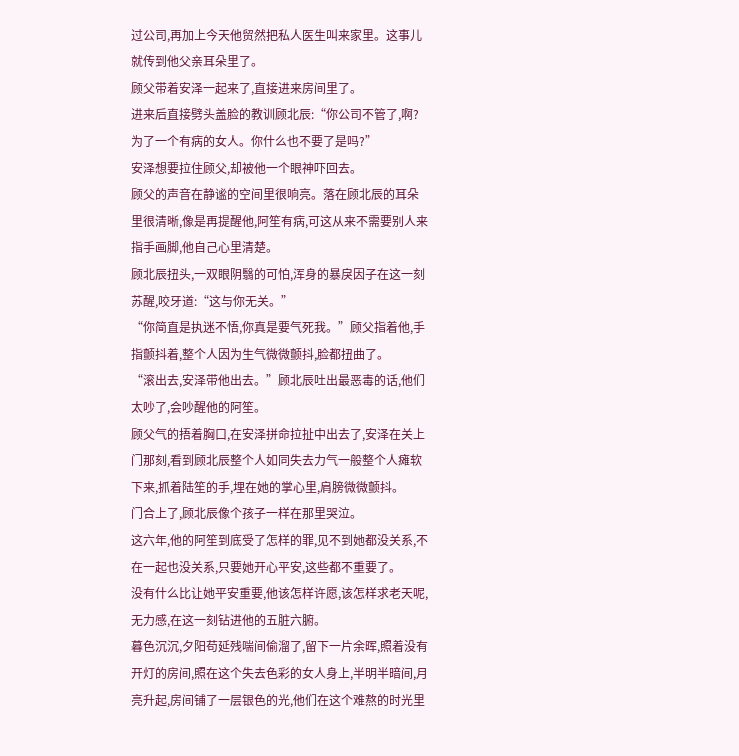过公司,再加上今天他贸然把私人医生叫来家里。这事儿就传到他父亲耳朵里了。
顾父带着安泽一起来了,直接进来房间里了。
进来后直接劈头盖脸的教训顾北辰:“你公司不管了,啊?为了一个有病的女人。你什么也不要了是吗?”
安泽想要拉住顾父,却被他一个眼神吓回去。
顾父的声音在静谧的空间里很响亮。落在顾北辰的耳朵里很清晰,像是再提醒他,阿笙有病,可这从来不需要别人来指手画脚,他自己心里清楚。
顾北辰扭头,一双眼阴翳的可怕,浑身的暴戾因子在这一刻苏醒,咬牙道:“这与你无关。”
“你简直是执迷不悟,你真是要气死我。”顾父指着他,手指颤抖着,整个人因为生气微微颤抖,脸都扭曲了。
“滚出去,安泽带他出去。”顾北辰吐出最恶毒的话,他们太吵了,会吵醒他的阿笙。
顾父气的捂着胸口,在安泽拼命拉扯中出去了,安泽在关上门那刻,看到顾北辰整个人如同失去力气一般整个人瘫软下来,抓着陆笙的手,埋在她的掌心里,肩膀微微颤抖。
门合上了,顾北辰像个孩子一样在那里哭泣。
这六年,他的阿笙到底受了怎样的罪,见不到她都没关系,不在一起也没关系,只要她开心平安,这些都不重要了。
没有什么比让她平安重要,他该怎样许愿,该怎样求老天呢,无力感,在这一刻钻进他的五脏六腑。
暮色沉沉,夕阳苟延残喘间偷溜了,留下一片余晖,照着没有开灯的房间,照在这个失去色彩的女人身上,半明半暗间,月亮升起,房间铺了一层银色的光,他们在这个难熬的时光里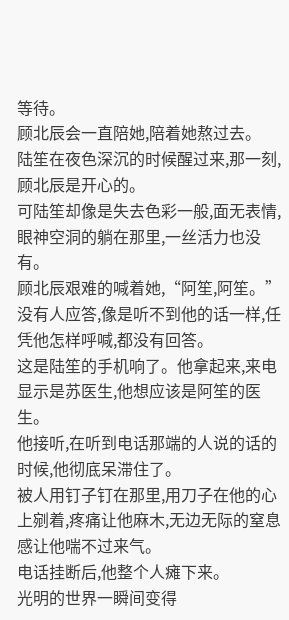等待。
顾北辰会一直陪她,陪着她熬过去。
陆笙在夜色深沉的时候醒过来,那一刻,顾北辰是开心的。
可陆笙却像是失去色彩一般,面无表情,眼神空洞的躺在那里,一丝活力也没有。
顾北辰艰难的喊着她,“阿笙,阿笙。”
没有人应答,像是听不到他的话一样,任凭他怎样呼喊,都没有回答。
这是陆笙的手机响了。他拿起来,来电显示是苏医生,他想应该是阿笙的医生。
他接听,在听到电话那端的人说的话的时候,他彻底呆滞住了。
被人用钉子钉在那里,用刀子在他的心上剜着,疼痛让他麻木,无边无际的窒息感让他喘不过来气。
电话挂断后,他整个人瘫下来。
光明的世界一瞬间变得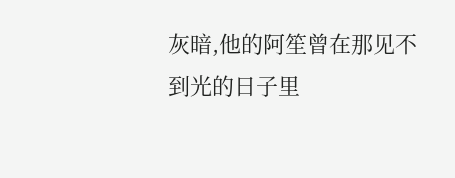灰暗,他的阿笙曾在那见不到光的日子里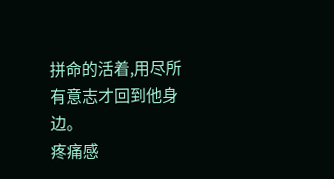拼命的活着,用尽所有意志才回到他身边。
疼痛感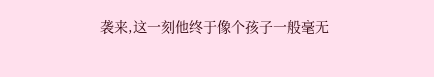袭来,这一刻他终于像个孩子一般毫无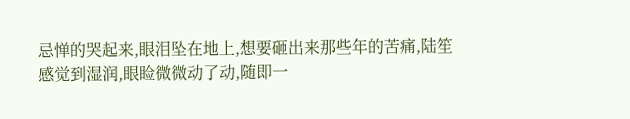忌惮的哭起来,眼泪坠在地上,想要砸出来那些年的苦痛,陆笙感觉到湿润,眼睑微微动了动,随即一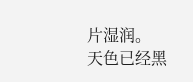片湿润。
天色已经黑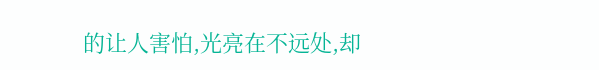的让人害怕,光亮在不远处,却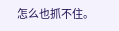怎么也抓不住。